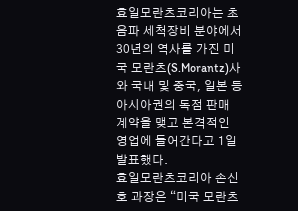효일모란츠코리아는 초음파 세척장비 분야에서 30년의 역사를 가진 미국 모란츠(S.Morantz)사와 국내 및 중국, 일본 등 아시아권의 독점 판매 계약을 맺고 본격적인 영업에 들어간다고 1일 발표했다.
효일모란츠코리아 손신호 과장은 “미국 모란츠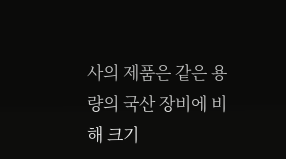사의 제품은 같은 용량의 국산 장비에 비해 크기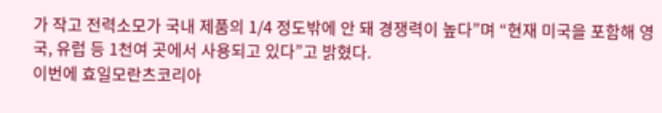가 작고 전력소모가 국내 제품의 1/4 정도밖에 안 돼 경쟁력이 높다”며 “현재 미국을 포함해 영국, 유럽 등 1천여 곳에서 사용되고 있다”고 밝혔다.
이번에 효일모란츠코리아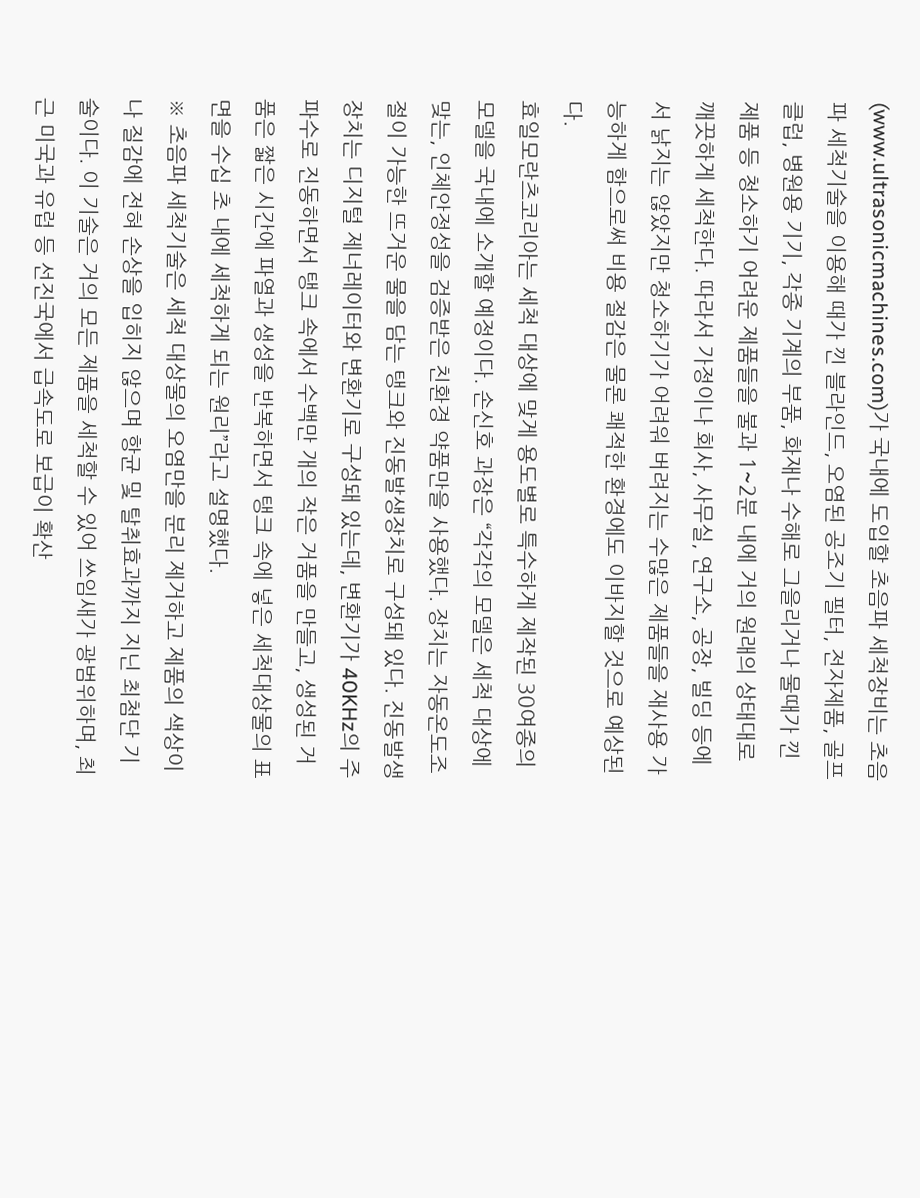(www.ultrasonicmachines.com)가 국내에 도입할 초음파 세척장비는 초음파 세척기술을 이용해 때가 낀 블라인드, 오염된 공조기 필터, 전자제품, 골프클럽, 병원용 기기, 각종 기계의 부품, 화재나 수해로 그을리거나 물때가 낀 제품 등 청소하기 어려운 제품들을 불과 1~2분 내에 거의 원래의 상태대로 깨끗하게 세척한다. 따라서 가정이나 회사, 사무실, 연구소, 공장, 빌딩 등에서 낡지는 않았지만 청소하기가 어려워 버려지는 수많은 제품들을 재사용 가능하게 함으로써 비용 절감은 물론 쾌적한 환경에도 이바지할 것으로 예상된다.
효일모란츠코리아는 세척 대상에 맞게 용도별로 특수하게 제작된 30여종의 모델을 국내에 소개할 예정이다. 손신호 과장은 “각각의 모델은 세척 대상에 맞는, 인체안정성을 검증받은 친환경 약품만을 사용했다. 장치는 자동온도조절이 가능한 뜨거운 물을 담는 탱크와 진동발생장치로 구성돼 있다. 진동발생장치는 디지털 제너레이터와 변환기로 구성돼 있는데, 변환기가 40KHz의 주파수로 진동하면서 탱크 속에서 수백만 개의 작은 거품을 만들고, 생성된 거품은 짧은 시간에 파열과 생성을 반복하면서 탱크 속에 넣은 세척대상물의 표면을 수십 초 내에 세척하게 되는 원리”라고 설명했다.
※ 초음파 세척기술은 세척 대상물의 오염만을 분리 제거하고 제품의 색상이나 질감에 전혀 손상을 입히지 않으며 항균 및 탈취효과까지 지닌 최첨단 기술이다. 이 기술은 거의 모든 제품을 세척할 수 있어 쓰임새가 광범위하며, 최근 미국과 유럽 등 선진국에서 급속도로 보급이 확산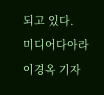되고 있다.
미디어다아라 이경옥 기자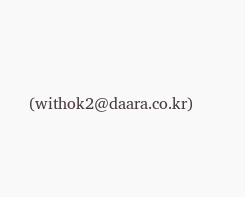(withok2@daara.co.kr)